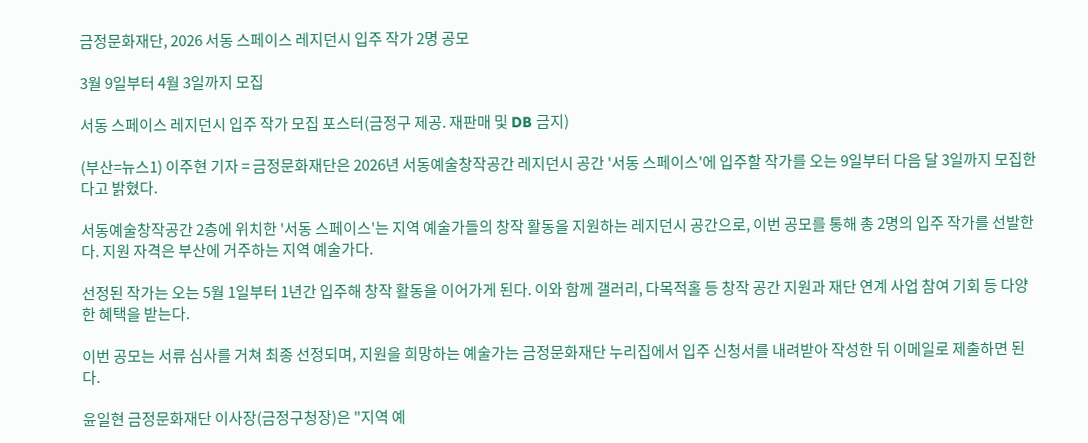금정문화재단, 2026 서동 스페이스 레지던시 입주 작가 2명 공모

3월 9일부터 4월 3일까지 모집

서동 스페이스 레지던시 입주 작가 모집 포스터(금정구 제공. 재판매 및 DB 금지)

(부산=뉴스1) 이주현 기자 = 금정문화재단은 2026년 서동예술창작공간 레지던시 공간 '서동 스페이스'에 입주할 작가를 오는 9일부터 다음 달 3일까지 모집한다고 밝혔다.

서동예술창작공간 2층에 위치한 '서동 스페이스'는 지역 예술가들의 창작 활동을 지원하는 레지던시 공간으로, 이번 공모를 통해 총 2명의 입주 작가를 선발한다. 지원 자격은 부산에 거주하는 지역 예술가다.

선정된 작가는 오는 5월 1일부터 1년간 입주해 창작 활동을 이어가게 된다. 이와 함께 갤러리, 다목적홀 등 창작 공간 지원과 재단 연계 사업 참여 기회 등 다양한 혜택을 받는다.

이번 공모는 서류 심사를 거쳐 최종 선정되며, 지원을 희망하는 예술가는 금정문화재단 누리집에서 입주 신청서를 내려받아 작성한 뒤 이메일로 제출하면 된다.

윤일현 금정문화재단 이사장(금정구청장)은 "지역 예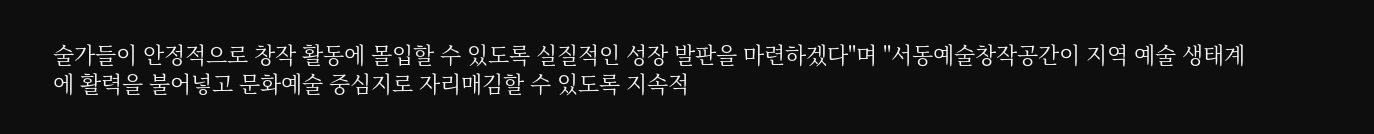술가들이 안정적으로 창작 활동에 몰입할 수 있도록 실질적인 성장 발판을 마련하겠다"며 "서동예술창작공간이 지역 예술 생태계에 활력을 불어넣고 문화예술 중심지로 자리매김할 수 있도록 지속적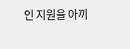인 지원을 아끼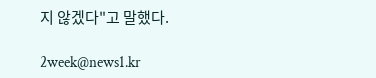지 않겠다"고 말했다.

2week@news1.kr